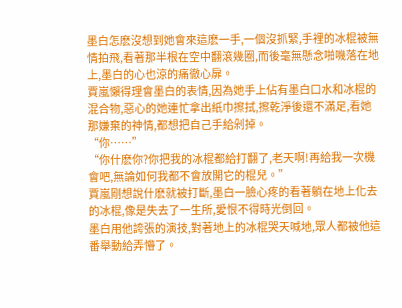墨白怎麽沒想到她會來這麽一手,一個沒抓緊,手裡的冰棍被無情拍飛,看著那半根在空中翻滾幾圈,而後毫無懸念啪嘰落在地上,墨白的心也涼的痛徹心扉。
賈嵐懶得理會墨白的表情,因為她手上佔有墨白口水和冰棍的混合物,惡心的她連忙拿出紙巾擦拭,擦乾淨後還不滿足,看她那嫌棄的神情,都想把自己手給剁掉。
“你……”
“你什麽你?你把我的冰棍都給打翻了,老天啊!再給我一次機會吧,無論如何我都不會放開它的棍兒。”
賈嵐剛想說什麽就被打斷,墨白一臉心疼的看著躺在地上化去的冰棍,像是失去了一生所,愛恨不得時光倒回。
墨白用他誇張的演技,對著地上的冰棍哭天喊地,眾人都被他這番舉動給弄懵了。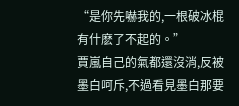“是你先嚇我的,一根破冰棍有什麽了不起的。”
賈嵐自己的氣都還沒消,反被墨白呵斥,不過看見墨白那要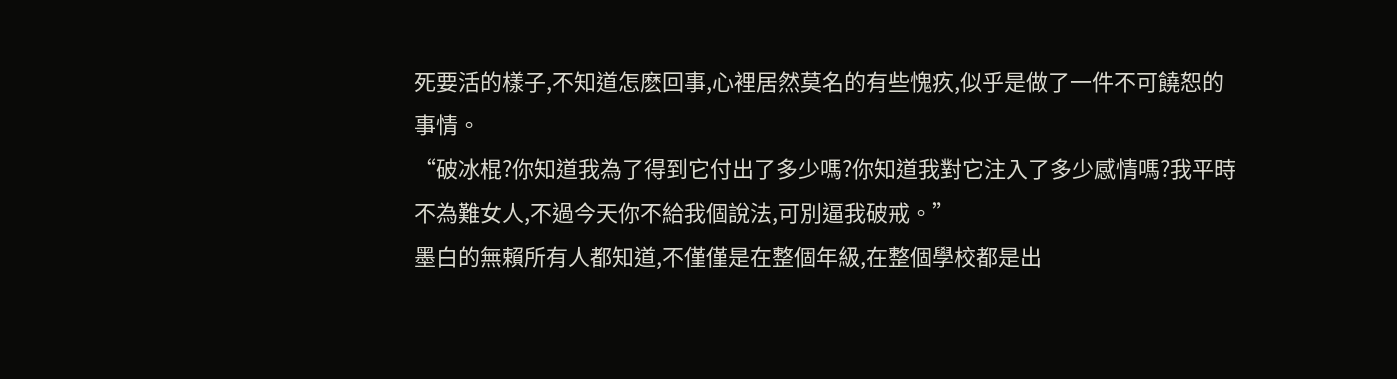死要活的樣子,不知道怎麽回事,心裡居然莫名的有些愧疚,似乎是做了一件不可饒恕的事情。
“破冰棍?你知道我為了得到它付出了多少嗎?你知道我對它注入了多少感情嗎?我平時不為難女人,不過今天你不給我個說法,可別逼我破戒。”
墨白的無賴所有人都知道,不僅僅是在整個年級,在整個學校都是出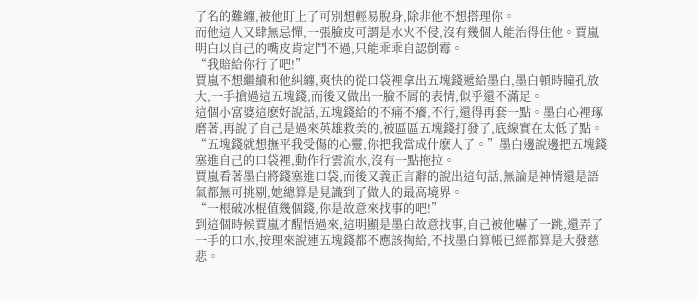了名的難纏,被他盯上了可別想輕易脫身,除非他不想搭理你。
而他這人又肆無忌憚,一張臉皮可謂是水火不侵,沒有幾個人能治得住他。賈嵐明白以自己的嘴皮肯定鬥不過,只能乖乖自認倒霉。
“我賠給你行了吧!”
賈嵐不想繼續和他糾纏,爽快的從口袋裡拿出五塊錢遞給墨白,墨白頓時瞳孔放大,一手搶過這五塊錢,而後又做出一臉不屑的表情,似乎還不滿足。
這個小富婆這麽好說話,五塊錢給的不痛不癢,不行,還得再套一點。墨白心裡琢磨著,再說了自己是過來英雄救美的,被區區五塊錢打發了,底線實在太低了點。
“五塊錢就想撫平我受傷的心靈,你把我當成什麽人了。”墨白邊說邊把五塊錢塞進自己的口袋裡,動作行雲流水,沒有一點拖拉。
賈嵐看著墨白將錢塞進口袋,而後又義正言辭的說出這句話,無論是神情還是語氣都無可挑剔,她總算是見識到了做人的最高境界。
“一根破冰棍值幾個錢,你是故意來找事的吧!”
到這個時候賈嵐才醒悟過來,這明顯是墨白故意找事,自己被他嚇了一跳,還弄了一手的口水,按理來說連五塊錢都不應該掏給,不找墨白算帳已經都算是大發慈悲。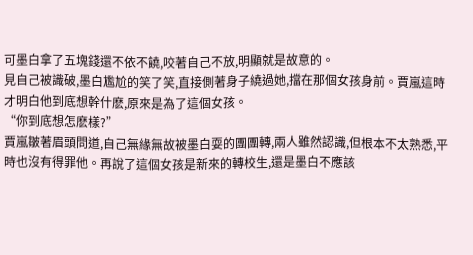可墨白拿了五塊錢還不依不饒,咬著自己不放,明顯就是故意的。
見自己被識破,墨白尷尬的笑了笑,直接側著身子繞過她,擋在那個女孩身前。賈嵐這時才明白他到底想幹什麽,原來是為了這個女孩。
“你到底想怎麽樣?”
賈嵐皺著眉頭問道,自己無緣無故被墨白耍的團團轉,兩人雖然認識,但根本不太熟悉,平時也沒有得罪他。再說了這個女孩是新來的轉校生,還是墨白不應該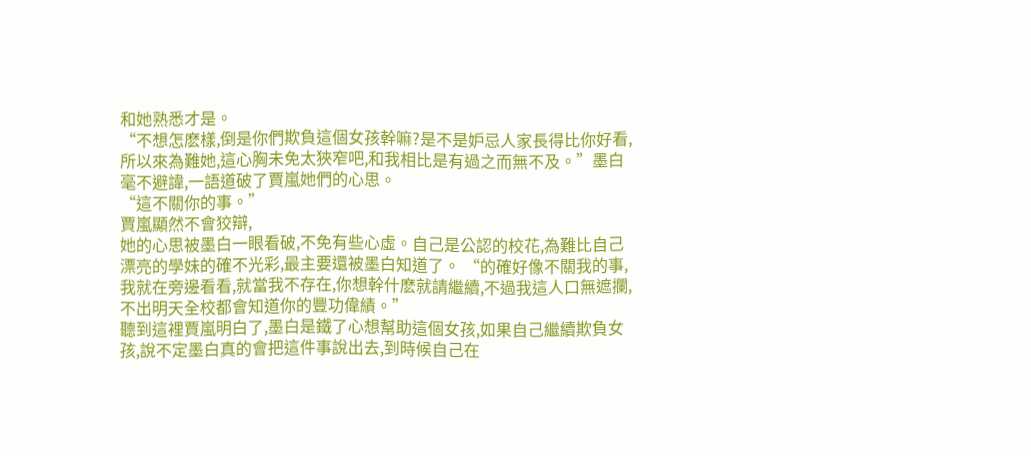和她熟悉才是。
“不想怎麽樣,倒是你們欺負這個女孩幹嘛?是不是妒忌人家長得比你好看,所以來為難她,這心胸未免太狹窄吧,和我相比是有過之而無不及。”墨白毫不避諱,一語道破了賈嵐她們的心思。
“這不關你的事。”
賈嵐顯然不會狡辯,
她的心思被墨白一眼看破,不免有些心虛。自己是公認的校花,為難比自己漂亮的學妹的確不光彩,最主要還被墨白知道了。 “的確好像不關我的事,我就在旁邊看看,就當我不存在,你想幹什麽就請繼續,不過我這人口無遮攔,不出明天全校都會知道你的豐功偉績。”
聽到這裡賈嵐明白了,墨白是鐵了心想幫助這個女孩,如果自己繼續欺負女孩,說不定墨白真的會把這件事說出去,到時候自己在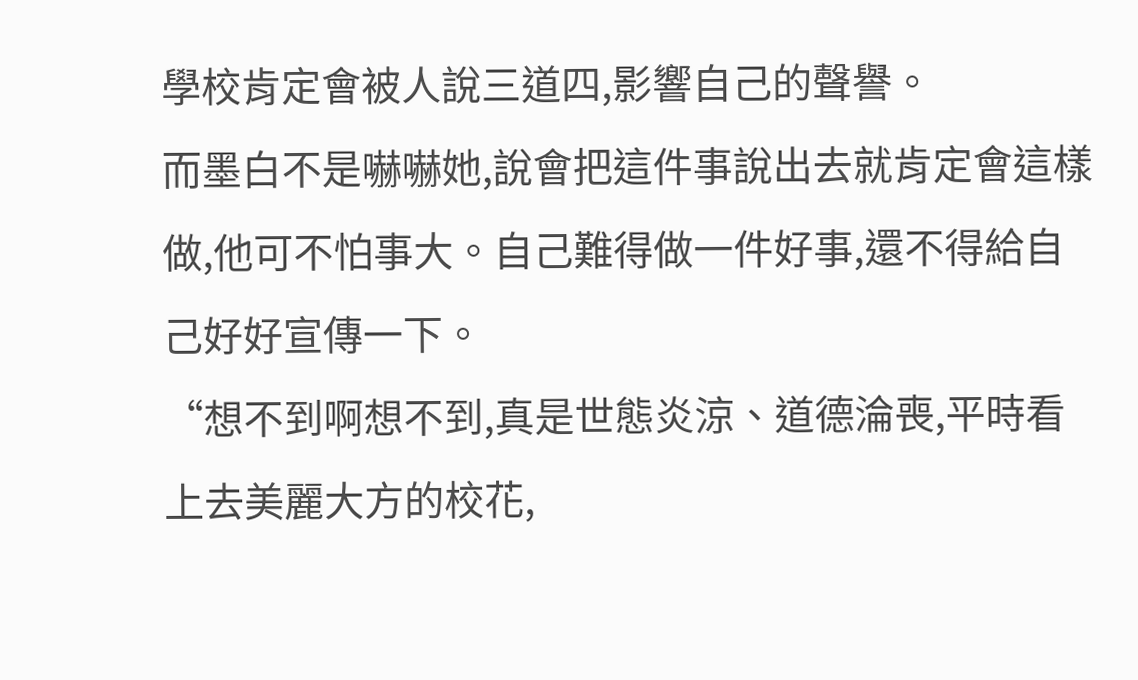學校肯定會被人說三道四,影響自己的聲譽。
而墨白不是嚇嚇她,說會把這件事說出去就肯定會這樣做,他可不怕事大。自己難得做一件好事,還不得給自己好好宣傳一下。
“想不到啊想不到,真是世態炎涼、道德淪喪,平時看上去美麗大方的校花,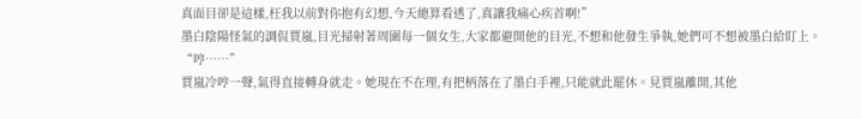真面目卻是這樣,枉我以前對你抱有幻想,今天總算看透了,真讓我痛心疾首啊!”
墨白陰陽怪氣的調侃賈嵐,目光掃射著周圍每一個女生,大家都避開他的目光,不想和他發生爭執,她們可不想被墨白給盯上。
“哼……”
賈嵐冷哼一聲,氣得直接轉身就走。她現在不在理,有把柄落在了墨白手裡,只能就此罷休。見賈嵐離開,其他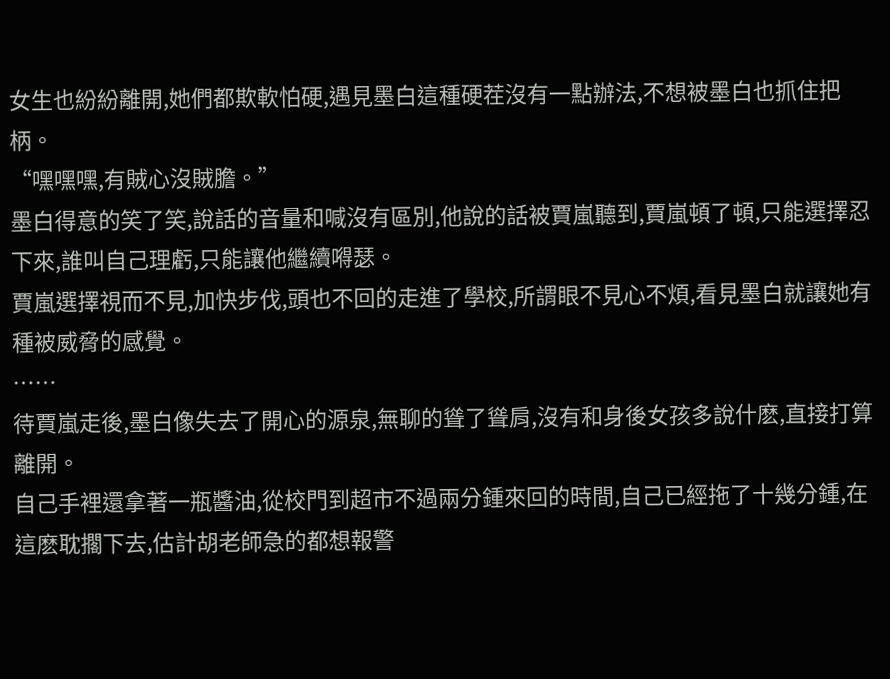女生也紛紛離開,她們都欺軟怕硬,遇見墨白這種硬茬沒有一點辦法,不想被墨白也抓住把柄。
“嘿嘿嘿,有賊心沒賊膽。”
墨白得意的笑了笑,說話的音量和喊沒有區別,他說的話被賈嵐聽到,賈嵐頓了頓,只能選擇忍下來,誰叫自己理虧,只能讓他繼續嘚瑟。
賈嵐選擇視而不見,加快步伐,頭也不回的走進了學校,所謂眼不見心不煩,看見墨白就讓她有種被威脅的感覺。
……
待賈嵐走後,墨白像失去了開心的源泉,無聊的聳了聳肩,沒有和身後女孩多說什麽,直接打算離開。
自己手裡還拿著一瓶醬油,從校門到超市不過兩分鍾來回的時間,自己已經拖了十幾分鍾,在這麽耽擱下去,估計胡老師急的都想報警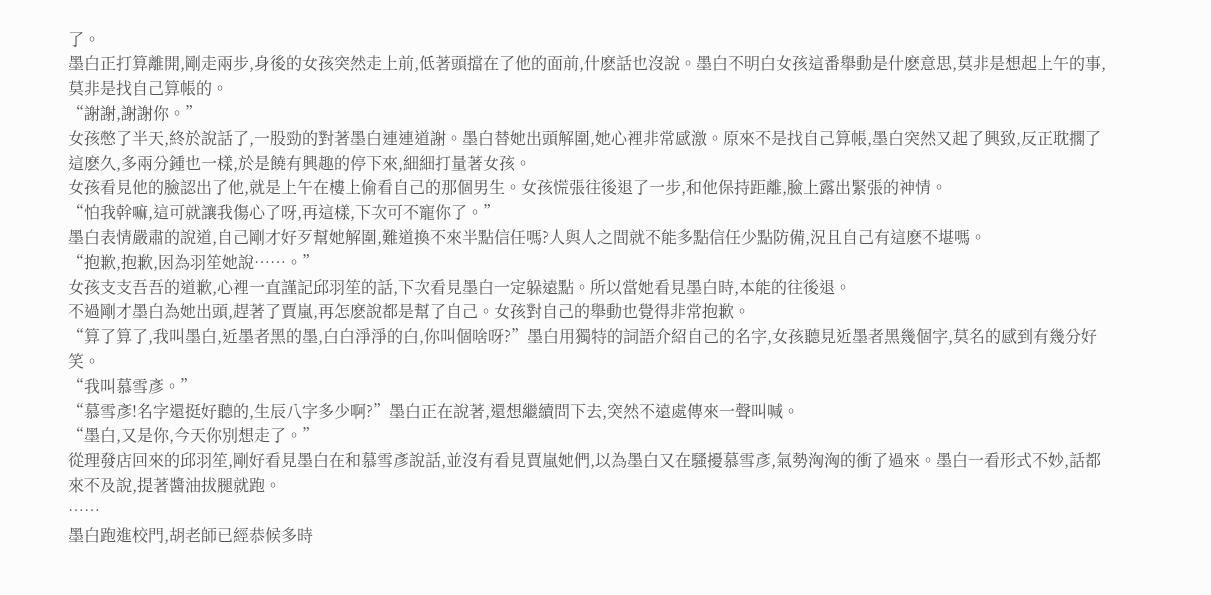了。
墨白正打算離開,剛走兩步,身後的女孩突然走上前,低著頭擋在了他的面前,什麽話也沒說。墨白不明白女孩這番舉動是什麽意思,莫非是想起上午的事,莫非是找自己算帳的。
“謝謝,謝謝你。”
女孩憋了半天,終於說話了,一股勁的對著墨白連連道謝。墨白替她出頭解圍,她心裡非常感激。原來不是找自己算帳,墨白突然又起了興致,反正耽擱了這麽久,多兩分鍾也一樣,於是饒有興趣的停下來,細細打量著女孩。
女孩看見他的臉認出了他,就是上午在樓上偷看自己的那個男生。女孩慌張往後退了一步,和他保持距離,臉上露出緊張的神情。
“怕我幹嘛,這可就讓我傷心了呀,再這樣,下次可不寵你了。”
墨白表情嚴肅的說道,自己剛才好歹幫她解圍,難道換不來半點信任嗎?人與人之間就不能多點信任少點防備,況且自己有這麽不堪嗎。
“抱歉,抱歉,因為羽笙她說……。”
女孩支支吾吾的道歉,心裡一直謹記邱羽笙的話,下次看見墨白一定躲遠點。所以當她看見墨白時,本能的往後退。
不過剛才墨白為她出頭,趕著了賈嵐,再怎麽說都是幫了自己。女孩對自己的舉動也覺得非常抱歉。
“算了算了,我叫墨白,近墨者黑的墨,白白淨淨的白,你叫個啥呀?”墨白用獨特的詞語介紹自己的名字,女孩聽見近墨者黑幾個字,莫名的感到有幾分好笑。
“我叫慕雪彥。”
“慕雪彥!名字還挺好聽的,生辰八字多少啊?”墨白正在說著,還想繼續問下去,突然不遠處傳來一聲叫喊。
“墨白,又是你,今天你別想走了。”
從理發店回來的邱羽笙,剛好看見墨白在和慕雪彥說話,並沒有看見賈嵐她們,以為墨白又在騷擾慕雪彥,氣勢洶洶的衝了過來。墨白一看形式不妙,話都來不及說,提著醬油拔腿就跑。
……
墨白跑進校門,胡老師已經恭候多時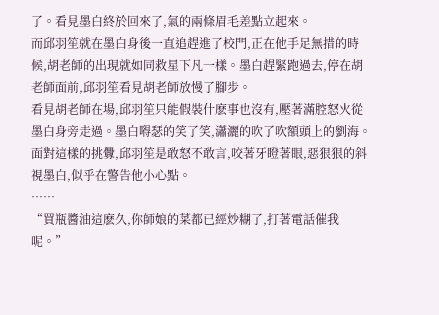了。看見墨白終於回來了,氣的兩條眉毛差點立起來。
而邱羽笙就在墨白身後一直追趕進了校門,正在他手足無措的時候,胡老師的出現就如同救星下凡一樣。墨白趕緊跑過去,停在胡老師面前,邱羽笙看見胡老師放慢了腳步。
看見胡老師在場,邱羽笙只能假裝什麽事也沒有,壓著滿腔怒火從墨白身旁走過。墨白嘚瑟的笑了笑,瀟灑的吹了吹額頭上的劉海。
面對這樣的挑釁,邱羽笙是敢怒不敢言,咬著牙瞪著眼,惡狠狠的斜視墨白,似乎在警告他小心點。
……
“買瓶醬油這麽久,你師娘的菜都已經炒糊了,打著電話催我呢。”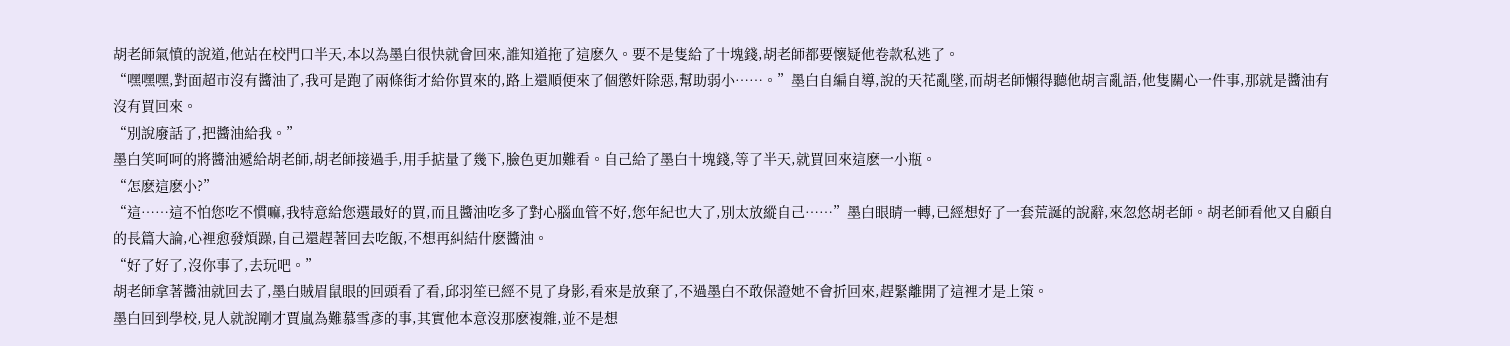胡老師氣憤的說道,他站在校門口半天,本以為墨白很快就會回來,誰知道拖了這麽久。要不是隻給了十塊錢,胡老師都要懷疑他卷款私逃了。
“嘿嘿嘿,對面超市沒有醬油了,我可是跑了兩條街才給你買來的,路上還順便來了個懲奸除惡,幫助弱小……。”墨白自編自導,說的天花亂墜,而胡老師懶得聽他胡言亂語,他隻關心一件事,那就是醬油有沒有買回來。
“別說廢話了,把醬油給我。”
墨白笑呵呵的將醬油遞給胡老師,胡老師接過手,用手掂量了幾下,臉色更加難看。自己給了墨白十塊錢,等了半天,就買回來這麽一小瓶。
“怎麽這麽小?”
“這……這不怕您吃不慣嘛,我特意給您選最好的買,而且醬油吃多了對心腦血管不好,您年紀也大了,別太放縱自己……”墨白眼睛一轉,已經想好了一套荒誕的說辭,來忽悠胡老師。胡老師看他又自顧自的長篇大論,心裡愈發煩躁,自己還趕著回去吃飯,不想再糾結什麽醬油。
“好了好了,沒你事了,去玩吧。”
胡老師拿著醬油就回去了,墨白賊眉鼠眼的回頭看了看,邱羽笙已經不見了身影,看來是放棄了,不過墨白不敢保證她不會折回來,趕緊離開了這裡才是上策。
墨白回到學校,見人就說剛才賈嵐為難慕雪彥的事,其實他本意沒那麽複雜,並不是想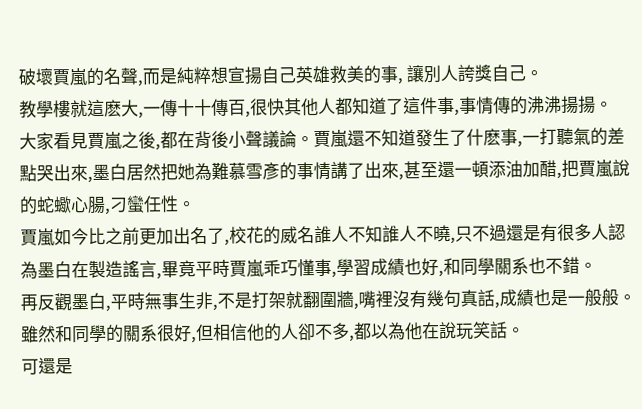破壞賈嵐的名聲,而是純粹想宣揚自己英雄救美的事, 讓別人誇獎自己。
教學樓就這麽大,一傳十十傳百,很快其他人都知道了這件事,事情傳的沸沸揚揚。
大家看見賈嵐之後,都在背後小聲議論。賈嵐還不知道發生了什麽事,一打聽氣的差點哭出來,墨白居然把她為難慕雪彥的事情講了出來,甚至還一頓添油加醋,把賈嵐說的蛇蠍心腸,刁蠻任性。
賈嵐如今比之前更加出名了,校花的威名誰人不知誰人不曉,只不過還是有很多人認為墨白在製造謠言,畢竟平時賈嵐乖巧懂事,學習成績也好,和同學關系也不錯。
再反觀墨白,平時無事生非,不是打架就翻圍牆,嘴裡沒有幾句真話,成績也是一般般。雖然和同學的關系很好,但相信他的人卻不多,都以為他在說玩笑話。
可還是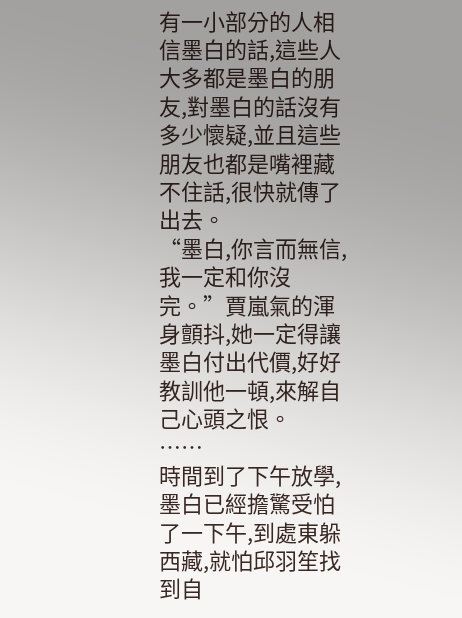有一小部分的人相信墨白的話,這些人大多都是墨白的朋友,對墨白的話沒有多少懷疑,並且這些朋友也都是嘴裡藏不住話,很快就傳了出去。
“墨白,你言而無信,我一定和你沒完。”賈嵐氣的渾身顫抖,她一定得讓墨白付出代價,好好教訓他一頓,來解自己心頭之恨。
……
時間到了下午放學,墨白已經擔驚受怕了一下午,到處東躲西藏,就怕邱羽笙找到自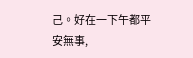己。好在一下午都平安無事,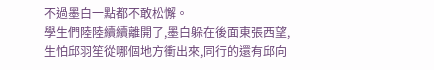不過墨白一點都不敢松懈。
學生們陸陸續續離開了,墨白躲在後面東張西望,生怕邱羽笙從哪個地方衝出來,同行的還有邱向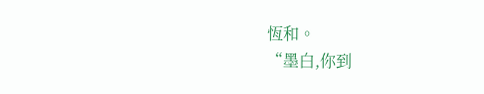恆和。
“墨白,你到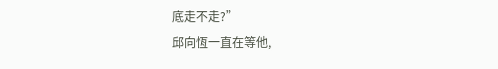底走不走?”
邱向恆一直在等他,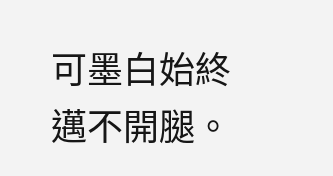可墨白始終邁不開腿。